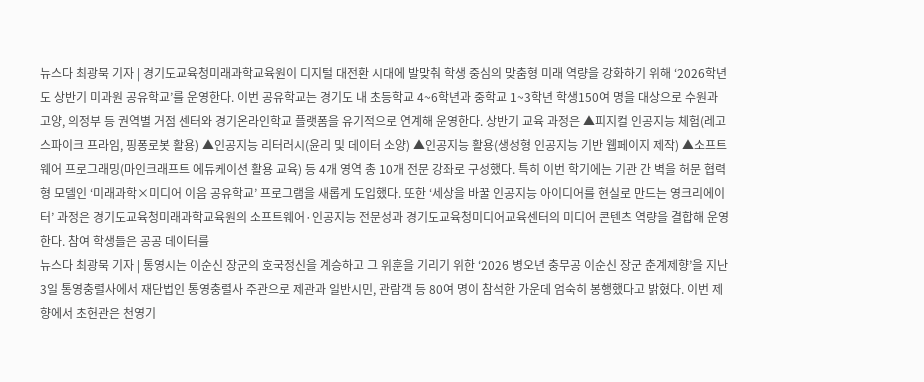뉴스다 최광묵 기자 | 경기도교육청미래과학교육원이 디지털 대전환 시대에 발맞춰 학생 중심의 맞춤형 미래 역량을 강화하기 위해 ‘2026학년도 상반기 미과원 공유학교’를 운영한다. 이번 공유학교는 경기도 내 초등학교 4~6학년과 중학교 1~3학년 학생150여 명을 대상으로 수원과 고양, 의정부 등 권역별 거점 센터와 경기온라인학교 플랫폼을 유기적으로 연계해 운영한다. 상반기 교육 과정은 ▲피지컬 인공지능 체험(레고 스파이크 프라임, 핑퐁로봇 활용) ▲인공지능 리터러시(윤리 및 데이터 소양) ▲인공지능 활용(생성형 인공지능 기반 웹페이지 제작) ▲소프트웨어 프로그래밍(마인크래프트 에듀케이션 활용 교육) 등 4개 영역 총 10개 전문 강좌로 구성했다. 특히 이번 학기에는 기관 간 벽을 허문 협력형 모델인 ‘미래과학×미디어 이음 공유학교’ 프로그램을 새롭게 도입했다. 또한 ‘세상을 바꿀 인공지능 아이디어를 현실로 만드는 영크리에이터’ 과정은 경기도교육청미래과학교육원의 소프트웨어·인공지능 전문성과 경기도교육청미디어교육센터의 미디어 콘텐츠 역량을 결합해 운영한다. 참여 학생들은 공공 데이터를
뉴스다 최광묵 기자 | 통영시는 이순신 장군의 호국정신을 계승하고 그 위훈을 기리기 위한 ‘2026 병오년 충무공 이순신 장군 춘계제향’을 지난 3일 통영충렬사에서 재단법인 통영충렬사 주관으로 제관과 일반시민, 관람객 등 80여 명이 참석한 가운데 엄숙히 봉행했다고 밝혔다. 이번 제향에서 초헌관은 천영기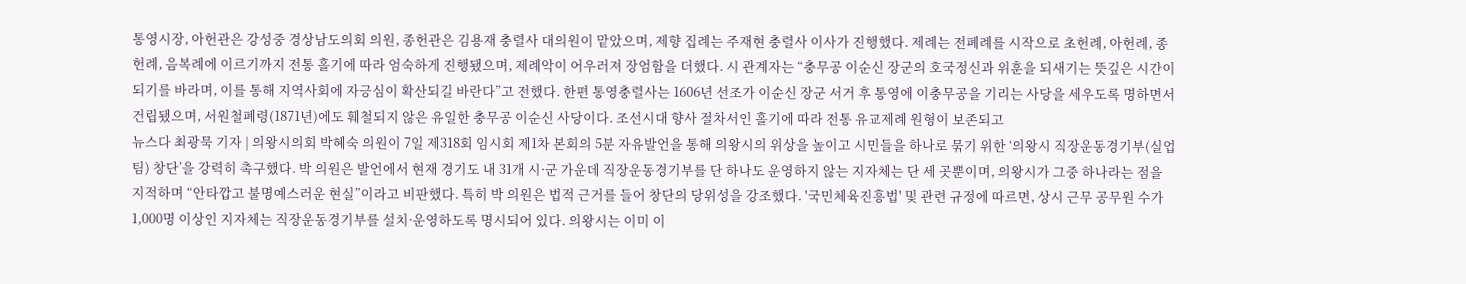통영시장, 아헌관은 강성중 경상남도의회 의원, 종헌관은 김용재 충렬사 대의원이 맡았으며, 제향 집례는 주재현 충렬사 이사가 진행했다. 제례는 전폐례를 시작으로 초헌례, 아헌례, 종헌례, 음복례에 이르기까지 전통 홀기에 따라 엄숙하게 진행됐으며, 제례악이 어우러져 장엄함을 더했다. 시 관계자는 “충무공 이순신 장군의 호국정신과 위훈을 되새기는 뜻깊은 시간이 되기를 바라며, 이를 통해 지역사회에 자긍심이 확산되길 바란다”고 전했다. 한편 통영충렬사는 1606년 선조가 이순신 장군 서거 후 통영에 이충무공을 기리는 사당을 세우도록 명하면서 건립됐으며, 서원철폐령(1871년)에도 훼철되지 않은 유일한 충무공 이순신 사당이다. 조선시대 향사 절차서인 홀기에 따라 전통 유교제례 원형이 보존되고
뉴스다 최광묵 기자 | 의왕시의회 박혜숙 의원이 7일 제318회 임시회 제1차 본회의 5분 자유발언을 통해 의왕시의 위상을 높이고 시민들을 하나로 묶기 위한 ‘의왕시 직장운동경기부(실업팀) 창단’을 강력히 촉구했다. 박 의원은 발언에서 현재 경기도 내 31개 시·군 가운데 직장운동경기부를 단 하나도 운영하지 않는 지자체는 단 세 곳뿐이며, 의왕시가 그중 하나라는 점을 지적하며 “안타깝고 불명예스러운 현실”이라고 비판했다. 특히 박 의원은 법적 근거를 들어 창단의 당위성을 강조했다. '국민체육진흥법' 및 관련 규정에 따르면, 상시 근무 공무원 수가 1,000명 이상인 지자체는 직장운동경기부를 설치·운영하도록 명시되어 있다. 의왕시는 이미 이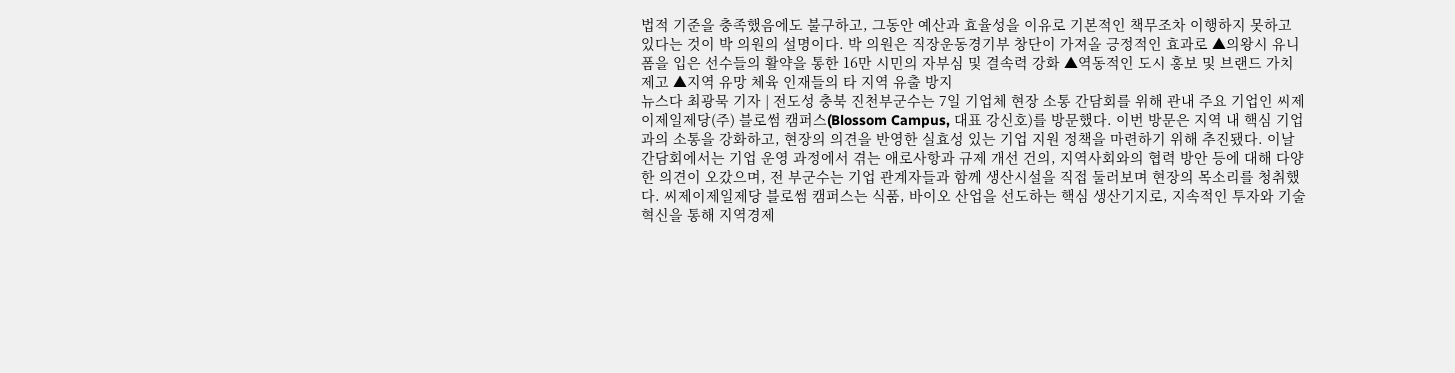법적 기준을 충족했음에도 불구하고, 그동안 예산과 효율성을 이유로 기본적인 책무조차 이행하지 못하고 있다는 것이 박 의원의 설명이다. 박 의원은 직장운동경기부 창단이 가져올 긍정적인 효과로 ▲의왕시 유니폼을 입은 선수들의 활약을 통한 16만 시민의 자부심 및 결속력 강화 ▲역동적인 도시 홍보 및 브랜드 가치 제고 ▲지역 유망 체육 인재들의 타 지역 유출 방지
뉴스다 최광묵 기자 | 전도성 충북 진천부군수는 7일 기업체 현장 소통 간담회를 위해 관내 주요 기업인 씨제이제일제당(주) 블로썸 캠퍼스(Blossom Campus, 대표 강신호)를 방문했다. 이번 방문은 지역 내 핵심 기업과의 소통을 강화하고, 현장의 의견을 반영한 실효성 있는 기업 지원 정책을 마련하기 위해 추진됐다. 이날 간담회에서는 기업 운영 과정에서 겪는 애로사항과 규제 개선 건의, 지역사회와의 협력 방안 등에 대해 다양한 의견이 오갔으며, 전 부군수는 기업 관계자들과 함께 생산시설을 직접 둘러보며 현장의 목소리를 청취했다. 씨제이제일제당 블로썸 캠퍼스는 식품, 바이오 산업을 선도하는 핵심 생산기지로, 지속적인 투자와 기술 혁신을 통해 지역경제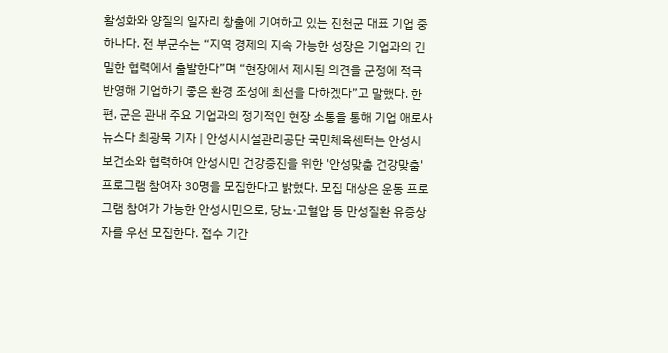활성화와 양질의 일자리 창출에 기여하고 있는 진천군 대표 기업 중 하나다. 전 부군수는 “지역 경제의 지속 가능한 성장은 기업과의 긴밀한 협력에서 출발한다”며 “현장에서 제시된 의견을 군정에 적극 반영해 기업하기 좋은 환경 조성에 최선을 다하겠다”고 말했다. 한편, 군은 관내 주요 기업과의 정기적인 현장 소통을 통해 기업 애로사
뉴스다 최광묵 기자 | 안성시시설관리공단 국민체육센터는 안성시 보건소와 협력하여 안성시민 건강증진을 위한 '안성맞춤 건강맞춤' 프로그램 참여자 30명을 모집한다고 밝혔다. 모집 대상은 운동 프로그램 참여가 가능한 안성시민으로, 당뇨·고혈압 등 만성질환 유증상자를 우선 모집한다. 접수 기간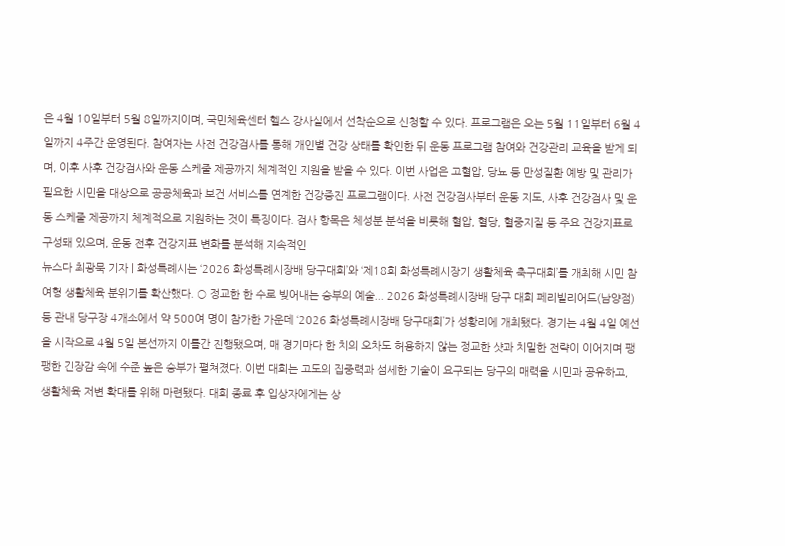은 4월 10일부터 5월 8일까지이며, 국민체육센터 헬스 강사실에서 선착순으로 신청할 수 있다. 프로그램은 오는 5월 11일부터 6월 4일까지 4주간 운영된다. 참여자는 사전 건강검사를 통해 개인별 건강 상태를 확인한 뒤 운동 프로그램 참여와 건강관리 교육을 받게 되며, 이후 사후 건강검사와 운동 스케줄 제공까지 체계적인 지원을 받을 수 있다. 이번 사업은 고혈압, 당뇨 등 만성질환 예방 및 관리가 필요한 시민을 대상으로 공공체육과 보건 서비스를 연계한 건강증진 프로그램이다. 사전 건강검사부터 운동 지도, 사후 건강검사 및 운동 스케줄 제공까지 체계적으로 지원하는 것이 특징이다. 검사 항목은 체성분 분석을 비롯해 혈압, 혈당, 혈중지질 등 주요 건강지표로 구성돼 있으며, 운동 전후 건강지표 변화를 분석해 지속적인
뉴스다 최광묵 기자 | 화성특례시는 ‘2026 화성특례시장배 당구대회’와 ‘제18회 화성특례시장기 생활체육 축구대회’를 개최해 시민 참여형 생활체육 분위기를 확산했다. ○ 정교한 한 수로 빚어내는 승부의 예술... 2026 화성특례시장배 당구 대회 페리빌리어드(남양점) 등 관내 당구장 4개소에서 약 500여 명이 참가한 가운데 ‘2026 화성특례시장배 당구대회’가 성황리에 개최됐다. 경기는 4월 4일 예선을 시작으로 4월 5일 본선까지 이틀간 진행됐으며, 매 경기마다 한 치의 오차도 허용하지 않는 정교한 샷과 치밀한 전략이 이어지며 팽팽한 긴장감 속에 수준 높은 승부가 펼쳐졌다. 이번 대회는 고도의 집중력과 섬세한 기술이 요구되는 당구의 매력을 시민과 공유하고, 생활체육 저변 확대를 위해 마련됐다. 대회 종료 후 입상자에게는 상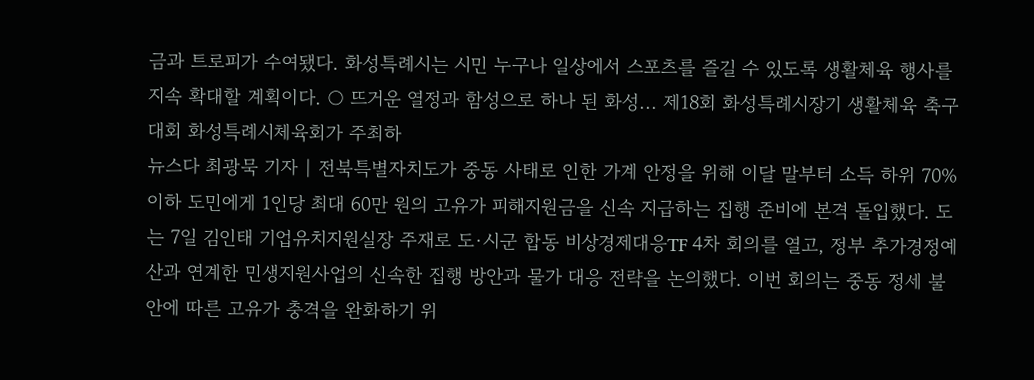금과 트로피가 수여됐다. 화성특례시는 시민 누구나 일상에서 스포츠를 즐길 수 있도록 생활체육 행사를 지속 확대할 계획이다. ○ 뜨거운 열정과 함성으로 하나 된 화성... 제18회 화성특례시장기 생활체육 축구대회 화성특례시체육회가 주최하
뉴스다 최광묵 기자 | 전북특별자치도가 중동 사태로 인한 가계 안정을 위해 이달 말부터 소득 하위 70% 이하 도민에게 1인당 최대 60만 원의 고유가 피해지원금을 신속 지급하는 집행 준비에 본격 돌입했다. 도는 7일 김인태 기업유치지원실장 주재로 도·시군 합동 비상경제대응TF 4차 회의를 열고, 정부 추가경정예산과 연계한 민생지원사업의 신속한 집행 방안과 물가 대응 전략을 논의했다. 이번 회의는 중동 정세 불안에 따른 고유가 충격을 완화하기 위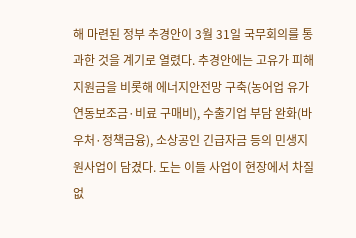해 마련된 정부 추경안이 3월 31일 국무회의를 통과한 것을 계기로 열렸다. 추경안에는 고유가 피해지원금을 비롯해 에너지안전망 구축(농어업 유가연동보조금·비료 구매비), 수출기업 부담 완화(바우처·정책금융), 소상공인 긴급자금 등의 민생지원사업이 담겼다. 도는 이들 사업이 현장에서 차질 없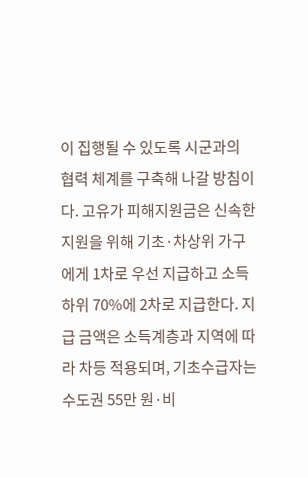이 집행될 수 있도록 시군과의 협력 체계를 구축해 나갈 방침이다. 고유가 피해지원금은 신속한 지원을 위해 기초·차상위 가구에게 1차로 우선 지급하고 소득 하위 70%에 2차로 지급한다. 지급 금액은 소득계층과 지역에 따라 차등 적용되며, 기초수급자는 수도권 55만 원·비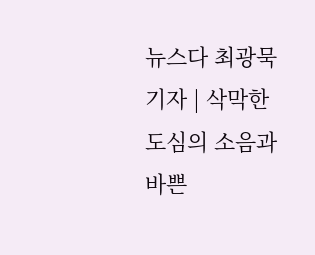뉴스다 최광묵 기자 | 삭막한 도심의 소음과 바쁜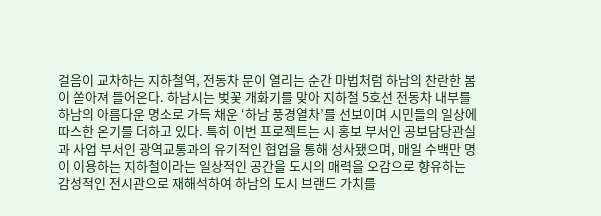걸음이 교차하는 지하철역, 전동차 문이 열리는 순간 마법처럼 하남의 찬란한 봄이 쏟아져 들어온다. 하남시는 벚꽃 개화기를 맞아 지하철 5호선 전동차 내부를 하남의 아름다운 명소로 가득 채운 ‘하남 풍경열차’를 선보이며 시민들의 일상에 따스한 온기를 더하고 있다. 특히 이번 프로젝트는 시 홍보 부서인 공보담당관실과 사업 부서인 광역교통과의 유기적인 협업을 통해 성사됐으며, 매일 수백만 명이 이용하는 지하철이라는 일상적인 공간을 도시의 매력을 오감으로 향유하는 감성적인 전시관으로 재해석하여 하남의 도시 브랜드 가치를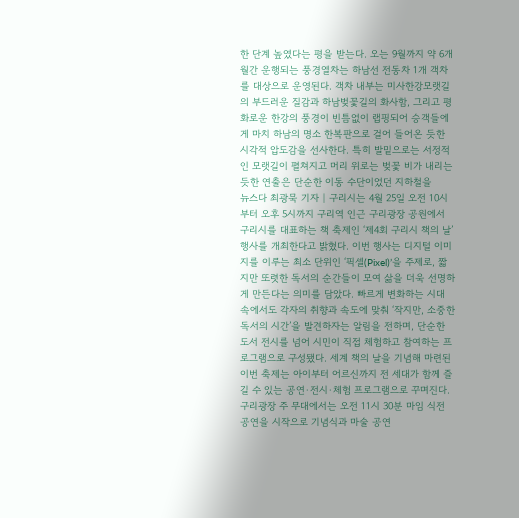한 단계 높였다는 평을 받는다. 오는 9월까지 약 6개월간 운행되는 풍경열차는 하남선 전동차 1개 객차를 대상으로 운영된다. 객차 내부는 미사한강모랫길의 부드러운 질감과 하남벚꽃길의 화사함, 그리고 평화로운 한강의 풍경이 빈틈없이 랩핑되어 승객들에게 마치 하남의 명소 한복판으로 걸어 들어온 듯한 시각적 압도감을 선사한다. 특히 발밑으로는 서정적인 모랫길이 펼쳐지고 머리 위로는 벚꽃 비가 내리는 듯한 연출은 단순한 이동 수단이었던 지하철을
뉴스다 최광묵 기자 | 구리시는 4월 25일 오전 10시부터 오후 5시까지 구리역 인근 구리광장 공원에서 구리시를 대표하는 책 축제인 ‘제4회 구리시 책의 날’ 행사를 개최한다고 밝혔다. 이번 행사는 디지털 이미지를 이루는 최소 단위인 ‘픽셀(Pixel)’을 주제로, 짧지만 또렷한 독서의 순간들이 모여 삶을 더욱 선명하게 만든다는 의미를 담았다. 빠르게 변화하는 시대 속에서도 각자의 취향과 속도에 맞춰 ‘작지만, 소중한 독서의 시간’을 발견하자는 알림을 전하며, 단순한 도서 전시를 넘어 시민이 직접 체험하고 참여하는 프로그램으로 구성됐다. 세계 책의 날을 기념해 마련된 이번 축제는 아이부터 어르신까지 전 세대가 함께 즐길 수 있는 공연·전시·체험 프로그램으로 꾸며진다. 구리광장 주 무대에서는 오전 11시 30분 마임 식전 공연을 시작으로 기념식과 마술 공연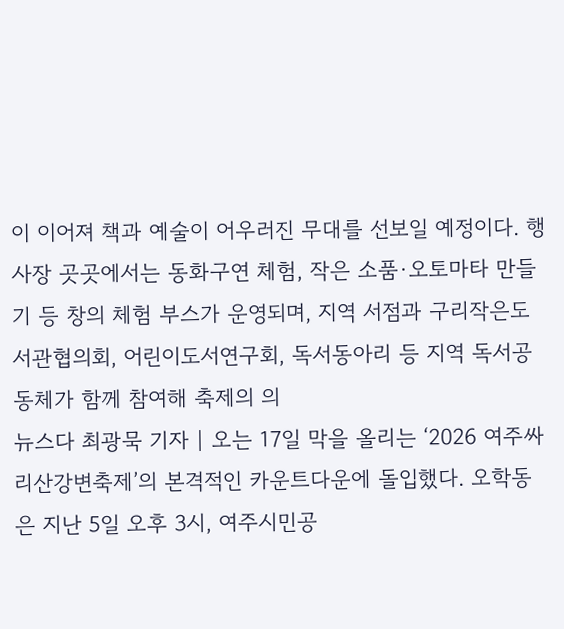이 이어져 책과 예술이 어우러진 무대를 선보일 예정이다. 행사장 곳곳에서는 동화구연 체험, 작은 소품·오토마타 만들기 등 창의 체험 부스가 운영되며, 지역 서점과 구리작은도서관협의회, 어린이도서연구회, 독서동아리 등 지역 독서공동체가 함께 참여해 축제의 의
뉴스다 최광묵 기자 | 오는 17일 막을 올리는 ‘2026 여주싸리산강변축제’의 본격적인 카운트다운에 돌입했다. 오학동은 지난 5일 오후 3시, 여주시민공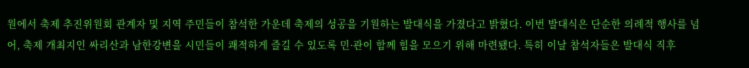원에서 축제 추진위원회 관계자 및 지역 주민들이 참석한 가운데 축제의 성공을 기원하는 발대식을 가졌다고 밝혔다. 이번 발대식은 단순한 의례적 행사를 넘어, 축제 개최지인 싸리산과 남한강변을 시민들이 쾌적하게 즐길 수 있도록 민·관이 함께 힘을 모으기 위해 마련됐다. 특히 이날 참석자들은 발대식 직후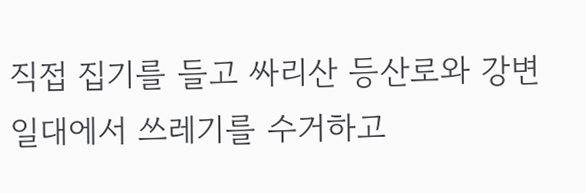직접 집기를 들고 싸리산 등산로와 강변 일대에서 쓰레기를 수거하고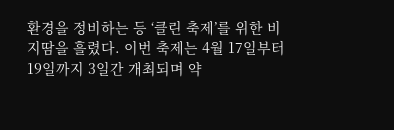환경을 정비하는 등 ‘클린 축제’를 위한 비지땀을 흘렸다. 이번 축제는 4월 17일부터 19일까지 3일간 개최되며 약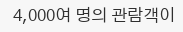4,000여 명의 관람객이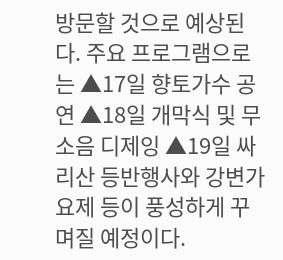방문할 것으로 예상된다. 주요 프로그램으로는 ▲17일 향토가수 공연 ▲18일 개막식 및 무소음 디제잉 ▲19일 싸리산 등반행사와 강변가요제 등이 풍성하게 꾸며질 예정이다.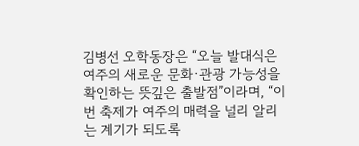김병선 오학동장은 “오늘 발대식은 여주의 새로운 문화·관광 가능성을 확인하는 뜻깊은 출발점”이라며, “이번 축제가 여주의 매력을 널리 알리는 계기가 되도록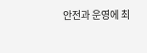안전과 운영에 최